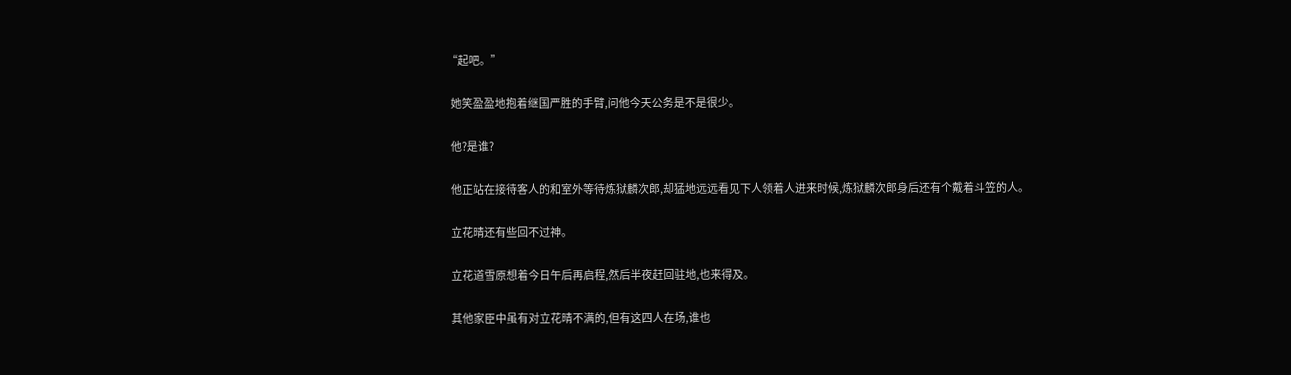“起吧。”

  她笑盈盈地抱着继国严胜的手臂,问他今天公务是不是很少。

  他?是谁?

  他正站在接待客人的和室外等待炼狱麟次郎,却猛地远远看见下人领着人进来时候,炼狱麟次郎身后还有个戴着斗笠的人。

  立花晴还有些回不过神。

  立花道雪原想着今日午后再启程,然后半夜赶回驻地,也来得及。

  其他家臣中虽有对立花晴不满的,但有这四人在场,谁也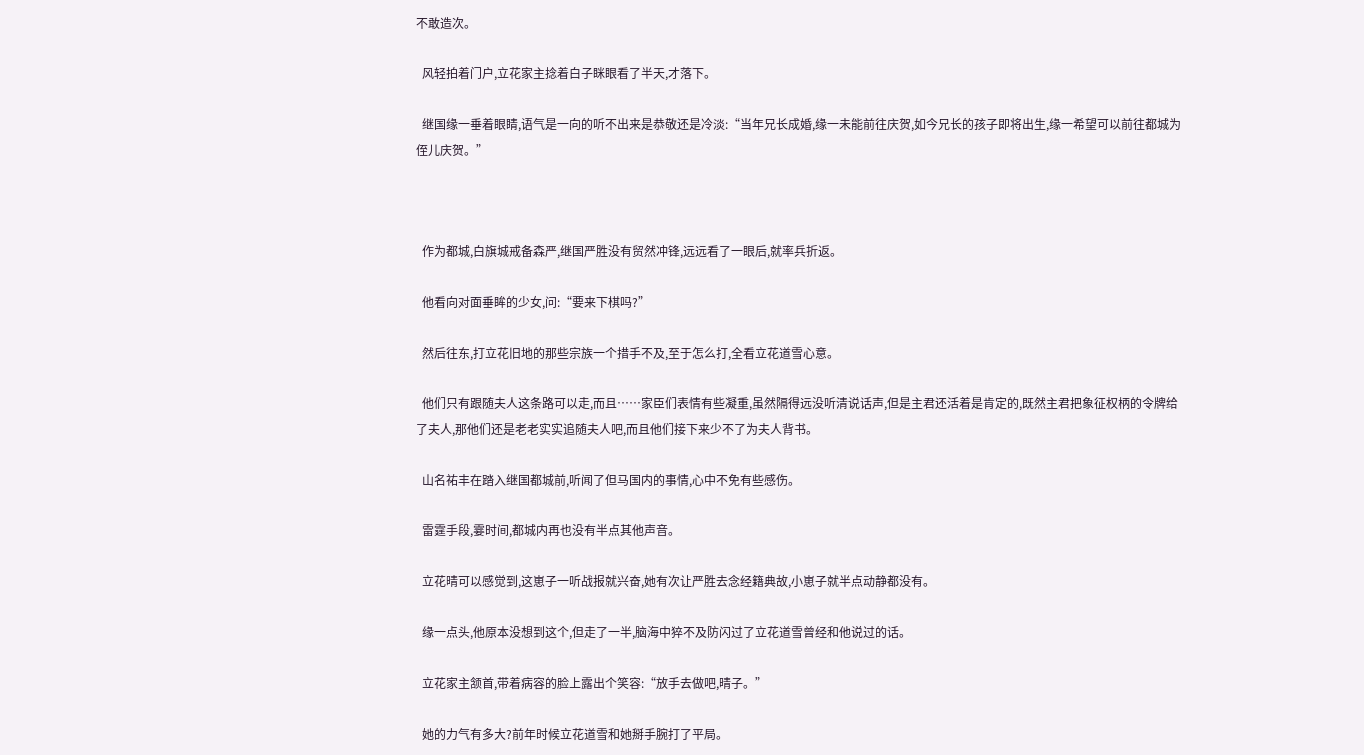不敢造次。

  风轻拍着门户,立花家主捻着白子眯眼看了半天,才落下。

  继国缘一垂着眼睛,语气是一向的听不出来是恭敬还是冷淡:“当年兄长成婚,缘一未能前往庆贺,如今兄长的孩子即将出生,缘一希望可以前往都城为侄儿庆贺。”



  作为都城,白旗城戒备森严,继国严胜没有贸然冲锋,远远看了一眼后,就率兵折返。

  他看向对面垂眸的少女,问:“要来下棋吗?”

  然后往东,打立花旧地的那些宗族一个措手不及,至于怎么打,全看立花道雪心意。

  他们只有跟随夫人这条路可以走,而且……家臣们表情有些凝重,虽然隔得远没听清说话声,但是主君还活着是肯定的,既然主君把象征权柄的令牌给了夫人,那他们还是老老实实追随夫人吧,而且他们接下来少不了为夫人背书。

  山名祐丰在踏入继国都城前,听闻了但马国内的事情,心中不免有些感伤。

  雷霆手段,霎时间,都城内再也没有半点其他声音。

  立花晴可以感觉到,这崽子一听战报就兴奋,她有次让严胜去念经籍典故,小崽子就半点动静都没有。

  缘一点头,他原本没想到这个,但走了一半,脑海中猝不及防闪过了立花道雪曾经和他说过的话。

  立花家主颔首,带着病容的脸上露出个笑容:“放手去做吧,晴子。”

  她的力气有多大?前年时候立花道雪和她掰手腕打了平局。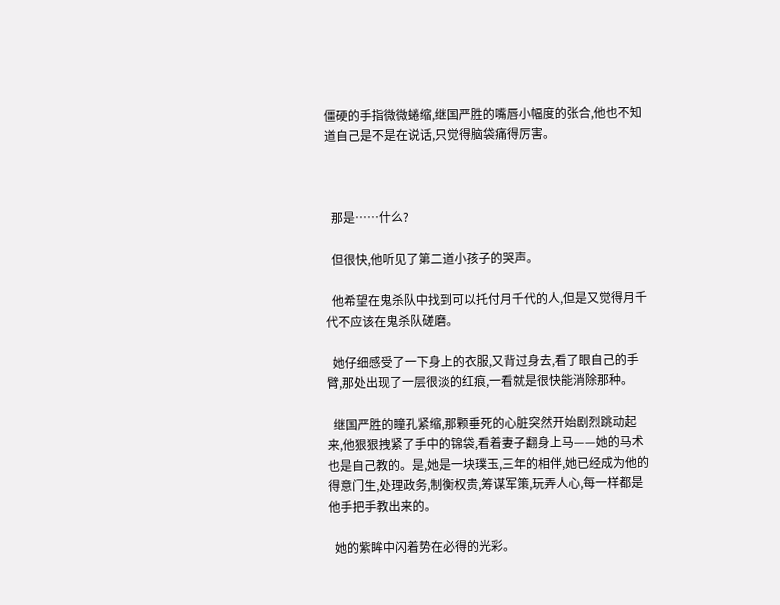僵硬的手指微微蜷缩,继国严胜的嘴唇小幅度的张合,他也不知道自己是不是在说话,只觉得脑袋痛得厉害。



  那是……什么?

  但很快,他听见了第二道小孩子的哭声。

  他希望在鬼杀队中找到可以托付月千代的人,但是又觉得月千代不应该在鬼杀队磋磨。

  她仔细感受了一下身上的衣服,又背过身去,看了眼自己的手臂,那处出现了一层很淡的红痕,一看就是很快能消除那种。

  继国严胜的瞳孔紧缩,那颗垂死的心脏突然开始剧烈跳动起来,他狠狠拽紧了手中的锦袋,看着妻子翻身上马——她的马术也是自己教的。是,她是一块璞玉,三年的相伴,她已经成为他的得意门生,处理政务,制衡权贵,筹谋军策,玩弄人心,每一样都是他手把手教出来的。

  她的紫眸中闪着势在必得的光彩。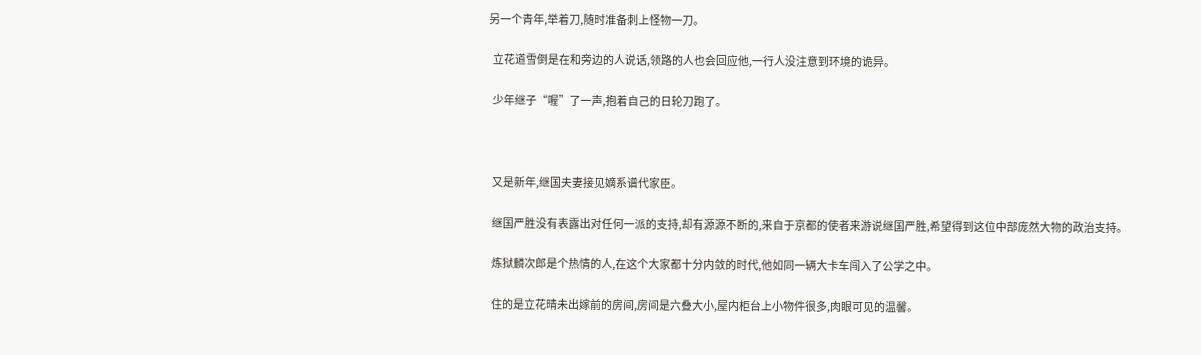另一个青年,举着刀,随时准备刺上怪物一刀。

  立花道雪倒是在和旁边的人说话,领路的人也会回应他,一行人没注意到环境的诡异。

  少年继子“喔”了一声,抱着自己的日轮刀跑了。



  又是新年,继国夫妻接见嫡系谱代家臣。

  继国严胜没有表露出对任何一派的支持,却有源源不断的,来自于京都的使者来游说继国严胜,希望得到这位中部庞然大物的政治支持。

  炼狱麟次郎是个热情的人,在这个大家都十分内敛的时代,他如同一辆大卡车闯入了公学之中。

  住的是立花晴未出嫁前的房间,房间是六叠大小,屋内柜台上小物件很多,肉眼可见的温馨。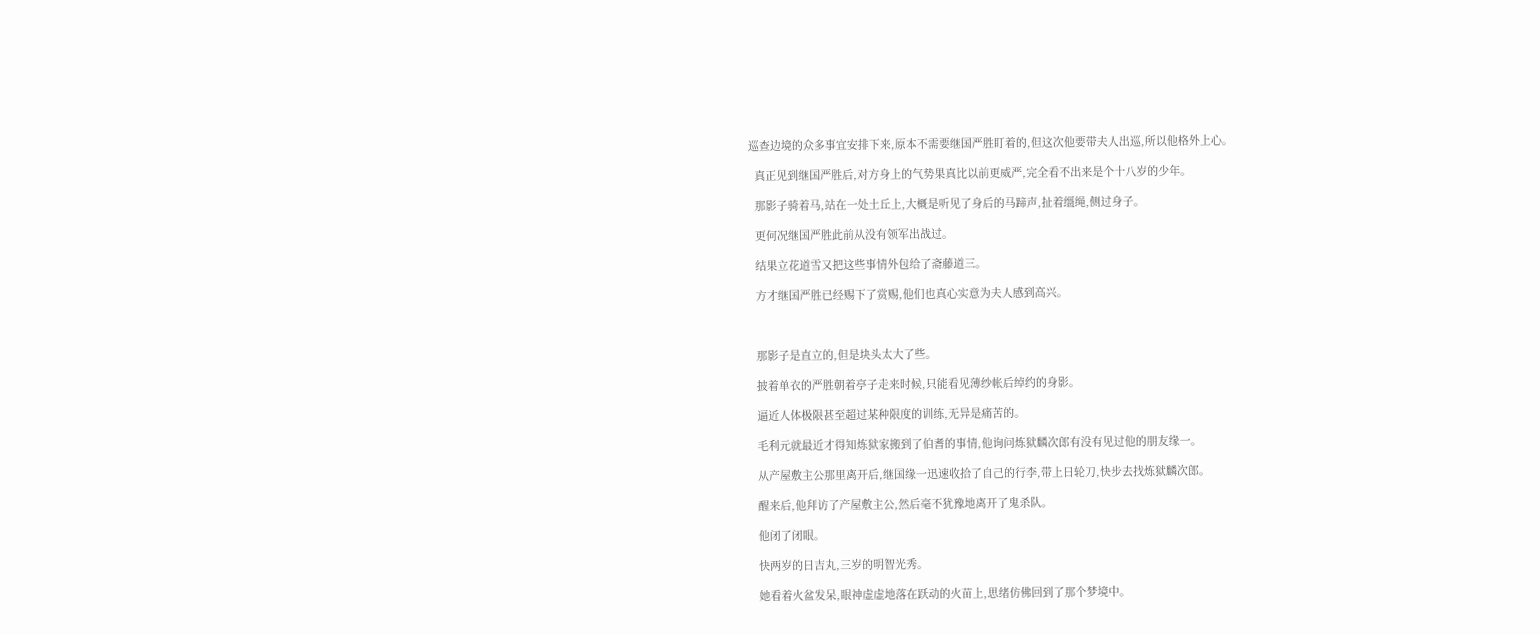巡查边境的众多事宜安排下来,原本不需要继国严胜盯着的,但这次他要带夫人出巡,所以他格外上心。

  真正见到继国严胜后,对方身上的气势果真比以前更威严,完全看不出来是个十八岁的少年。

  那影子骑着马,站在一处土丘上,大概是听见了身后的马蹄声,扯着缰绳,侧过身子。

  更何况继国严胜此前从没有领军出战过。

  结果立花道雪又把这些事情外包给了斋藤道三。

  方才继国严胜已经赐下了赏赐,他们也真心实意为夫人感到高兴。



  那影子是直立的,但是块头太大了些。

  披着单衣的严胜朝着亭子走来时候,只能看见薄纱帐后绰约的身影。

  逼近人体极限甚至超过某种限度的训练,无异是痛苦的。

  毛利元就最近才得知炼狱家搬到了伯耆的事情,他询问炼狱麟次郎有没有见过他的朋友缘一。

  从产屋敷主公那里离开后,继国缘一迅速收拾了自己的行李,带上日轮刀,快步去找炼狱麟次郎。

  醒来后,他拜访了产屋敷主公,然后毫不犹豫地离开了鬼杀队。

  他闭了闭眼。

  快两岁的日吉丸,三岁的明智光秀。

  她看着火盆发呆,眼神虚虚地落在跃动的火苗上,思绪仿佛回到了那个梦境中。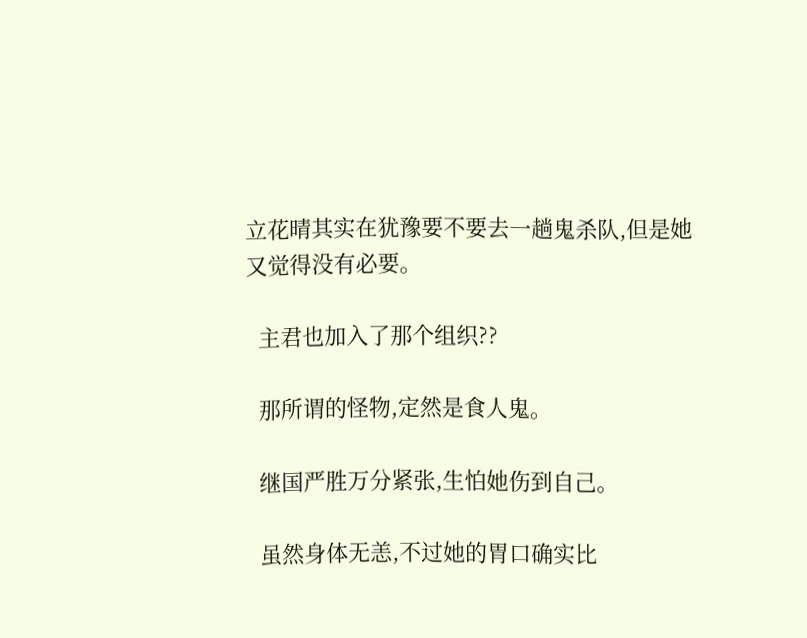立花晴其实在犹豫要不要去一趟鬼杀队,但是她又觉得没有必要。

  主君也加入了那个组织??

  那所谓的怪物,定然是食人鬼。

  继国严胜万分紧张,生怕她伤到自己。

  虽然身体无恙,不过她的胃口确实比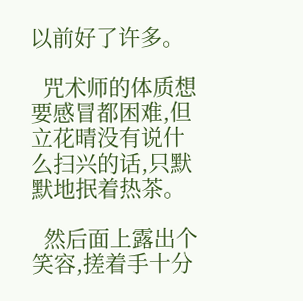以前好了许多。

  咒术师的体质想要感冒都困难,但立花晴没有说什么扫兴的话,只默默地抿着热茶。

  然后面上露出个笑容,搓着手十分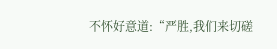不怀好意道:“严胜,我们来切磋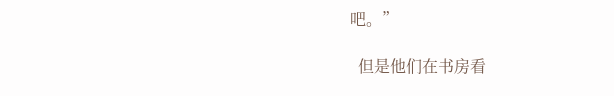吧。”

  但是他们在书房看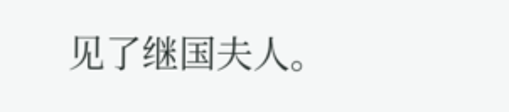见了继国夫人。